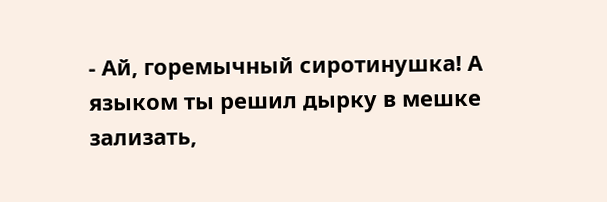- Ай, горемычный сиротинушка! А языком ты решил дырку в мешке зализать,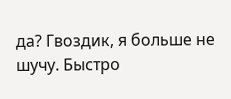да? Гвоздик, я больше не шучу. Быстро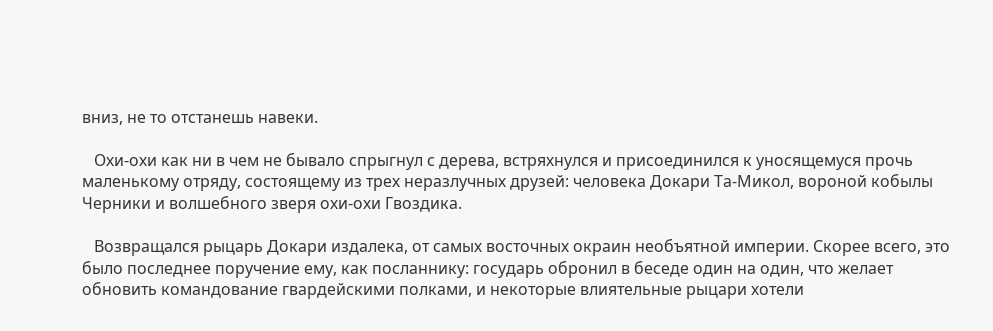вниз, не то отстанешь навеки.

   Охи-охи как ни в чем не бывало спрыгнул с дерева, встряхнулся и присоединился к уносящемуся прочь маленькому отряду, состоящему из трех неразлучных друзей: человека Докари Та-Микол, вороной кобылы Черники и волшебного зверя охи-охи Гвоздика.

   Возвращался рыцарь Докари издалека, от самых восточных окраин необъятной империи. Скорее всего, это было последнее поручение ему, как посланнику: государь обронил в беседе один на один, что желает обновить командование гвардейскими полками, и некоторые влиятельные рыцари хотели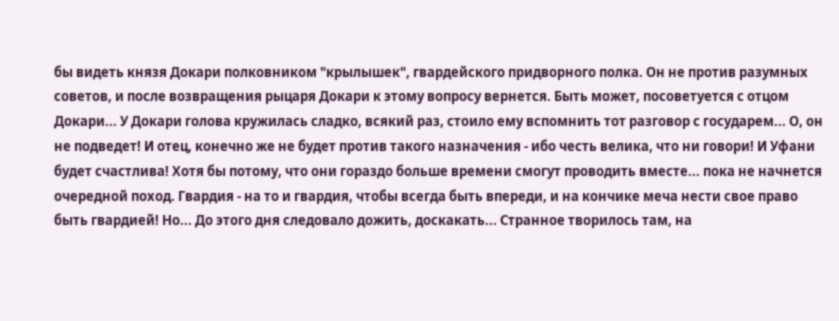бы видеть князя Докари полковником "крылышек", гвардейского придворного полка. Он не против разумных советов, и после возвращения рыцаря Докари к этому вопросу вернется. Быть может, посоветуется с отцом Докари... У Докари голова кружилась сладко, всякий раз, стоило ему вспомнить тот разговор с государем... О, он не подведет! И отец, конечно же не будет против такого назначения - ибо честь велика, что ни говори! И Уфани будет счастлива! Хотя бы потому, что они гораздо больше времени смогут проводить вместе... пока не начнется очередной поход. Гвардия - на то и гвардия, чтобы всегда быть впереди, и на кончике меча нести свое право быть гвардией! Но... До этого дня следовало дожить, доскакать... Странное творилось там, на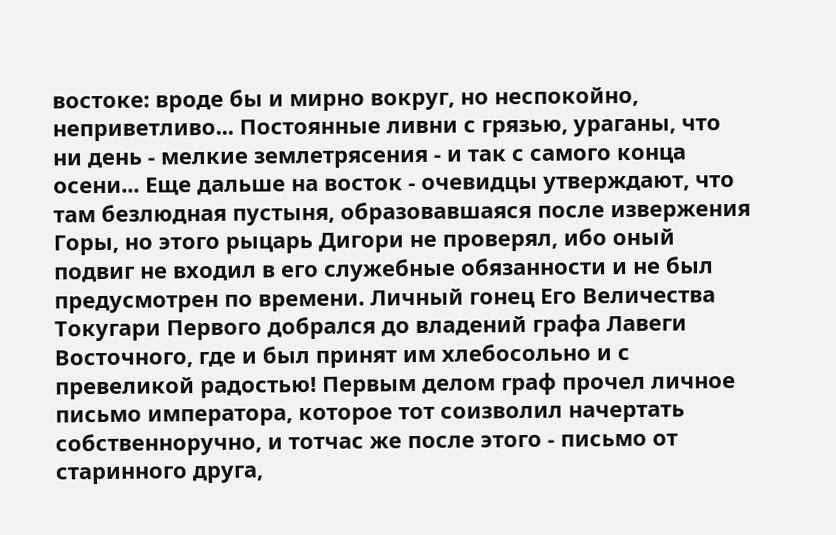востоке: вроде бы и мирно вокруг, но неспокойно, неприветливо... Постоянные ливни с грязью, ураганы, что ни день - мелкие землетрясения - и так с самого конца осени... Еще дальше на восток - очевидцы утверждают, что там безлюдная пустыня, образовавшаяся после извержения Горы, но этого рыцарь Дигори не проверял, ибо оный подвиг не входил в его служебные обязанности и не был предусмотрен по времени. Личный гонец Его Величества Токугари Первого добрался до владений графа Лавеги Восточного, где и был принят им хлебосольно и с превеликой радостью! Первым делом граф прочел личное письмо императора, которое тот соизволил начертать собственноручно, и тотчас же после этого - письмо от старинного друга,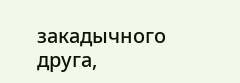закадычного друга,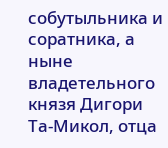собутыльника и соратника, а ныне владетельного князя Дигори Та-Микол, отца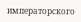императорского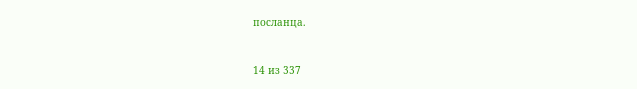посланца.



14 из 337